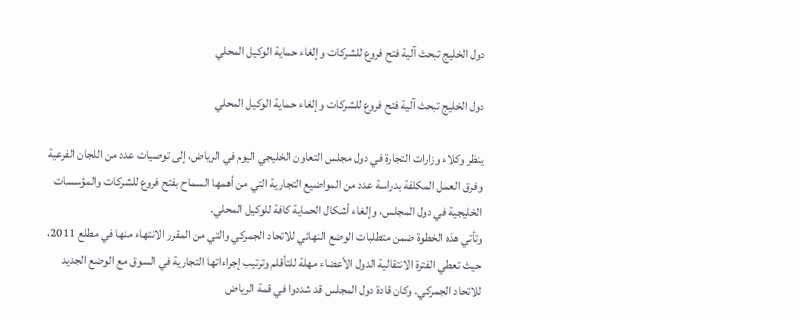دول الخليج تبحث آلية فتح فروع للشركات وإلغاء حماية الوكيل المحلي

دول الخليج تبحث آلية فتح فروع للشركات وإلغاء حماية الوكيل المحلي

ينظر وكلاء وزارات التجارة في دول مجلس التعاون الخليجي اليوم في الرياض، إلى توصيات عدد من اللجان الفرعية وفرق العمل المكلفة بدراسة عدد من المواضيع التجارية التي من أهمها السماح بفتح فروع للشركات والمؤسسات الخليجية في دول المجلس، وإلغاء أشكال الحماية كافة للوكيل المحلي.
وتأتي هذه الخطوة ضمن متطلبات الوضع النهائي للاتحاد الجمركي والتي من المقرر الانتهاء منها في مطلع 2011، حيث تعطي الفترة الانتقالية الدول الأعضاء مهلة للتأقلم وترتيب إجراءاتها التجارية في السوق مع الوضع الجديد للاتحاد الجمركي. وكان قادة دول المجلس قد شددوا في قمة الرياض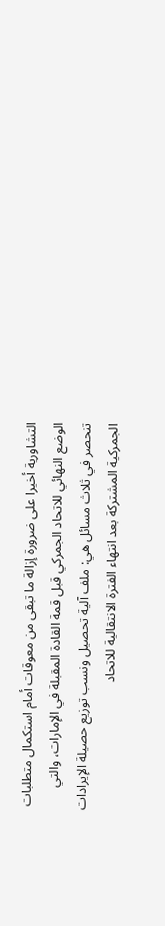التشاورية أخيرا على ضرورة إزالة ما تبقى من معوقات أمام استكمال متطلبات الوضع النهائي للاتحاد الجمركي قبل قمة القادة المقبلة في الإمارات، والتي تنحصر في ثلاث مسائل هي: ملف آلية تحصيل ونسب توزيع حصيلة الإيرادات الجمركية المشتركة بعد انتهاء الفترة الانتقالية للاتحاد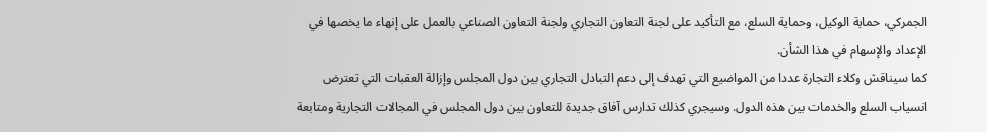الجمركي، حماية الوكيل، وحماية السلع، مع التأكيد على لجنة التعاون التجاري ولجنة التعاون الصناعي بالعمل على إنهاء ما يخصها في الإعداد والإسهام في هذا الشأن.
كما سيناقش وكلاء التجارة عددا من المواضيع التي تهدف إلى دعم التبادل التجاري بين دول المجلس وإزالة العقبات التي تعترض انسياب السلع والخدمات بين هذه الدول. وسيجري كذلك تدارس آفاق جديدة للتعاون بين دول المجلس في المجالات التجارية ومتابعة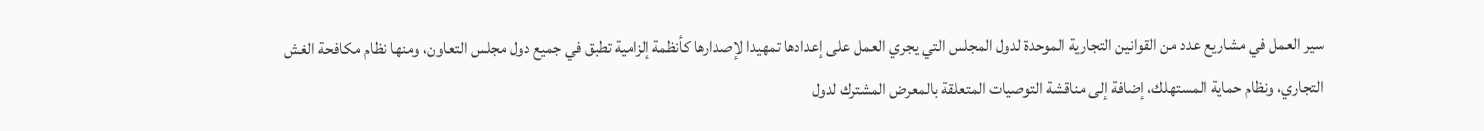سير العمل في مشاريع عدد من القوانين التجارية الموحدة لدول المجلس التي يجري العمل على إعدادها تمهيدا لإصدارها كأنظمة إلزامية تطبق في جميع دول مجلس التعاون، ومنها نظام مكافحة الغش التجاري، ونظام حماية المستهلك، إضافة إلى مناقشة التوصيات المتعلقة بالمعرض المشترك لدول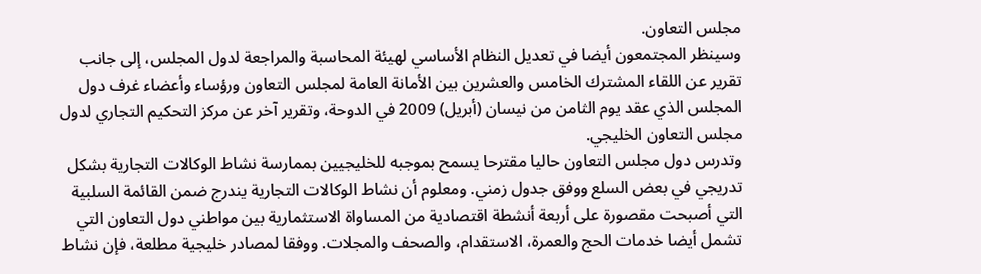مجلس التعاون.
وسينظر المجتمعون أيضا في تعديل النظام الأساسي لهيئة المحاسبة والمراجعة لدول المجلس، إلى جانب تقرير عن اللقاء المشترك الخامس والعشرين بين الأمانة العامة لمجلس التعاون ورؤساء وأعضاء غرف دول المجلس الذي عقد يوم الثامن من نيسان (أبريل) 2009 في الدوحة، وتقرير آخر عن مركز التحكيم التجاري لدول مجلس التعاون الخليجي.
وتدرس دول مجلس التعاون حاليا مقترحا يسمح بموجبه للخليجيين بممارسة نشاط الوكالات التجارية بشكل تدريجي في بعض السلع ووفق جدول زمني. ومعلوم أن نشاط الوكالات التجارية يندرج ضمن القائمة السلبية التي أصبحت مقصورة على أربعة أنشطة اقتصادية من المساواة الاستثمارية بين مواطني دول التعاون التي تشمل أيضا خدمات الحج والعمرة، الاستقدام، والصحف والمجلات. ووفقا لمصادر خليجية مطلعة، فإن نشاط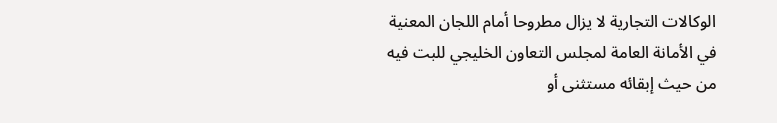الوكالات التجارية لا يزال مطروحا أمام اللجان المعنية في الأمانة العامة لمجلس التعاون الخليجي للبت فيه من حيث إبقائه مستثنى أو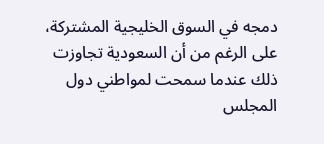دمجه في السوق الخليجية المشتركة، على الرغم من أن السعودية تجاوزت ذلك عندما سمحت لمواطني دول المجلس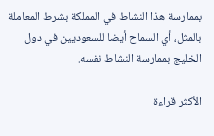بممارسة هذا النشاط في المملكة بشرط المعاملة بالمثل، أي السماح أيضا للسعوديين في دول الخليج بممارسة النشاط نفسه.

الأكثر قراءة